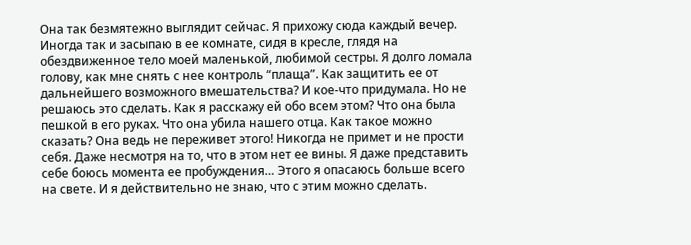Она так безмятежно выглядит сейчас. Я прихожу сюда каждый вечер. Иногда так и засыпаю в ее комнате, сидя в кресле, глядя на обездвиженное тело моей маленькой, любимой сестры. Я долго ломала голову, как мне снять с нее контроль “плаща”. Как защитить ее от дальнейшего возможного вмешательства? И кое-что придумала. Но не решаюсь это сделать. Как я расскажу ей обо всем этом? Что она была пешкой в его руках. Что она убила нашего отца. Как такое можно сказать? Она ведь не переживет этого! Никогда не примет и не прости себя. Даже несмотря на то, что в этом нет ее вины. Я даже представить себе боюсь момента ее пробуждения… Этого я опасаюсь больше всего на свете. И я действительно не знаю, что с этим можно сделать.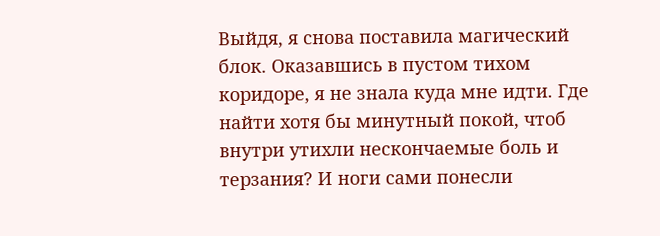Выйдя, я снова поставила магический блок. Оказавшись в пустом тихом коридоре, я не знала куда мне идти. Где найти хотя бы минутный покой, чтоб внутри утихли нескончаемые боль и терзания? И ноги сами понесли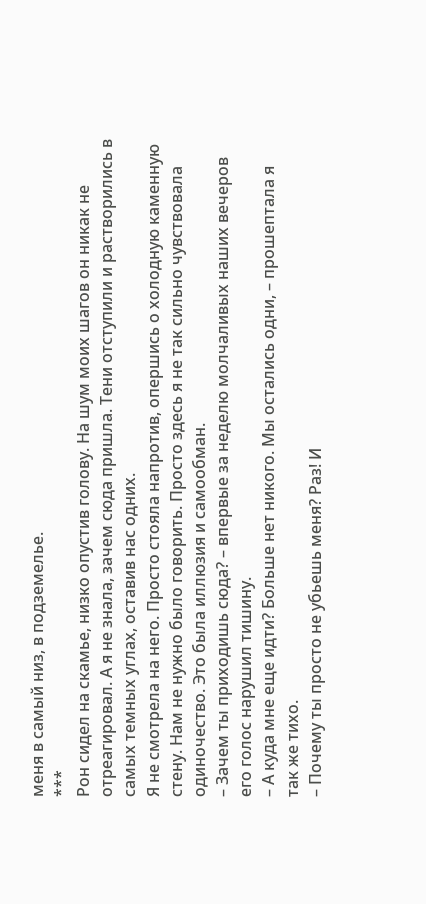меня в самый низ, в подземелье.
***
Рон сидел на скамье, низко опустив голову. На шум моих шагов он никак не отреагировал. А я не знала, зачем сюда пришла. Тени отступили и растворились в самых темных углах, оставив нас одних.
Я не смотрела на него. Просто стояла напротив, опершись о холодную каменную стену. Нам не нужно было говорить. Просто здесь я не так сильно чувствовала одиночество. Это была иллюзия и самообман.
– Зачем ты приходишь сюда? – впервые за неделю молчаливых наших вечеров его голос нарушил тишину.
– А куда мне еще идти? Больше нет никого. Мы остались одни, – прошептала я так же тихо.
– Почему ты просто не убьешь меня? Раз! И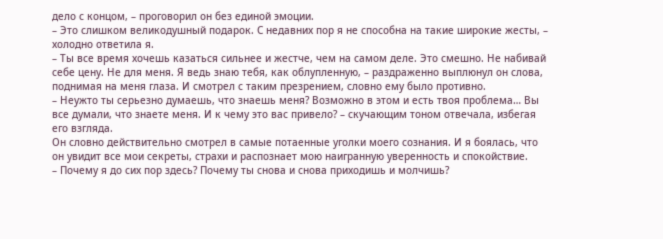дело с концом, – проговорил он без единой эмоции.
– Это слишком великодушный подарок. С недавних пор я не способна на такие широкие жесты, – холодно ответила я.
– Ты все время хочешь казаться сильнее и жестче, чем на самом деле. Это смешно. Не набивай себе цену. Не для меня. Я ведь знаю тебя, как облупленную, – раздраженно выплюнул он слова, поднимая на меня глаза. И смотрел с таким презрением, словно ему было противно.
– Неужто ты серьезно думаешь, что знаешь меня? Возможно в этом и есть твоя проблема… Вы все думали, что знаете меня. И к чему это вас привело? – скучающим тоном отвечала, избегая его взгляда.
Он словно действительно смотрел в самые потаенные уголки моего сознания. И я боялась, что он увидит все мои секреты, страхи и распознает мою наигранную уверенность и спокойствие.
– Почему я до сих пор здесь? Почему ты снова и снова приходишь и молчишь?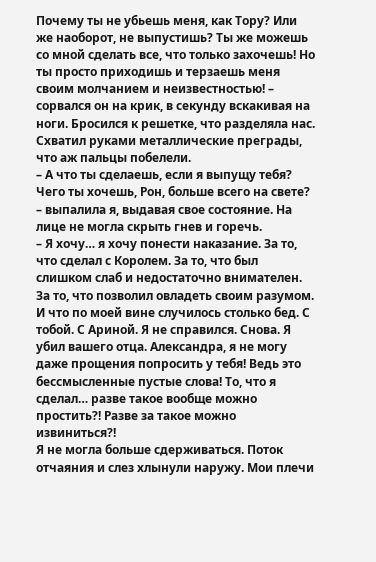Почему ты не убьешь меня, как Тору? Или же наоборот, не выпустишь? Ты же можешь со мной сделать все, что только захочешь! Но ты просто приходишь и терзаешь меня своим молчанием и неизвестностью! – сорвался он на крик, в секунду вскакивая на ноги. Бросился к решетке, что разделяла нас. Схватил руками металлические преграды, что аж пальцы побелели.
– А что ты сделаешь, если я выпущу тебя? Чего ты хочешь, Рон, больше всего на свете? – выпалила я, выдавая свое состояние. На лице не могла скрыть гнев и горечь.
– Я хочу… я хочу понести наказание. За то, что сделал с Королем. За то, что был слишком слаб и недостаточно внимателен. За то, что позволил овладеть своим разумом. И что по моей вине случилось столько бед. С тобой. С Ариной. Я не справился. Снова. Я убил вашего отца. Александра, я не могу даже прощения попросить у тебя! Ведь это бессмысленные пустые слова! То, что я сделал… разве такое вообще можно простить?! Разве за такое можно извиниться?!
Я не могла больше сдерживаться. Поток отчаяния и слез хлынули наружу. Мои плечи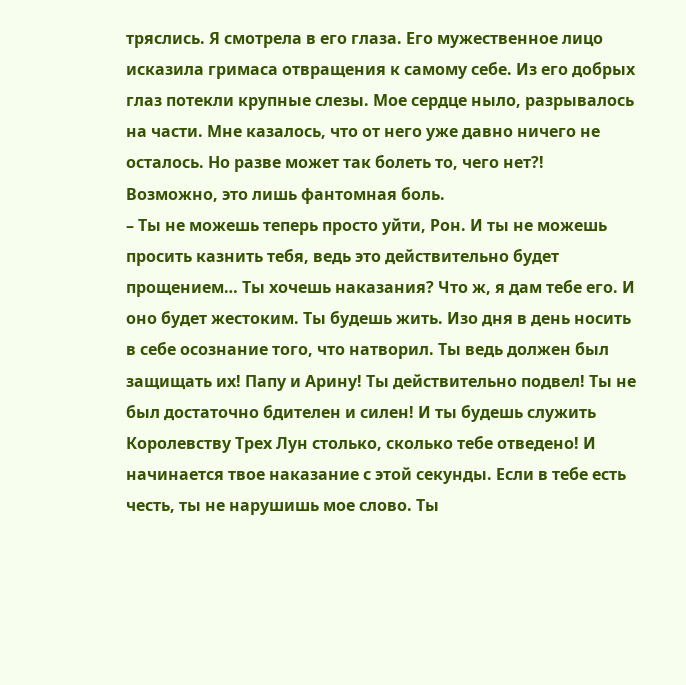тряслись. Я смотрела в его глаза. Его мужественное лицо исказила гримаса отвращения к самому себе. Из его добрых глаз потекли крупные слезы. Мое сердце ныло, разрывалось на части. Мне казалось, что от него уже давно ничего не осталось. Но разве может так болеть то, чего нет?! Возможно, это лишь фантомная боль.
– Ты не можешь теперь просто уйти, Рон. И ты не можешь просить казнить тебя, ведь это действительно будет прощением… Ты хочешь наказания? Что ж, я дам тебе его. И оно будет жестоким. Ты будешь жить. Изо дня в день носить в себе осознание того, что натворил. Ты ведь должен был защищать их! Папу и Арину! Ты действительно подвел! Ты не был достаточно бдителен и силен! И ты будешь служить Королевству Трех Лун столько, сколько тебе отведено! И начинается твое наказание с этой секунды. Если в тебе есть честь, ты не нарушишь мое слово. Ты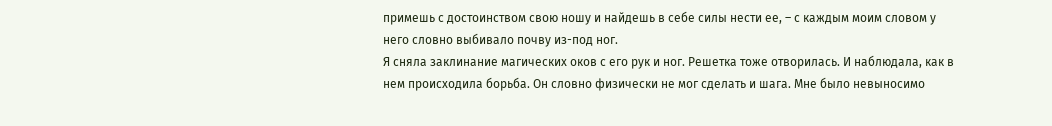примешь с достоинством свою ношу и найдешь в себе силы нести ее, – с каждым моим словом у него словно выбивало почву из-под ног.
Я сняла заклинание магических оков с его рук и ног. Решетка тоже отворилась. И наблюдала, как в нем происходила борьба. Он словно физически не мог сделать и шага. Мне было невыносимо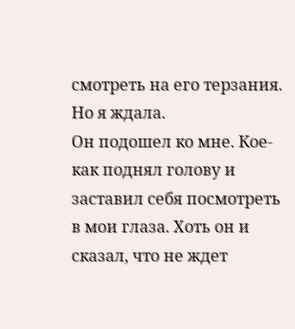смотреть на его терзания. Но я ждала.
Он подошел ко мне. Кое-как поднял голову и заставил себя посмотреть в мои глаза. Хоть он и сказал, что не ждет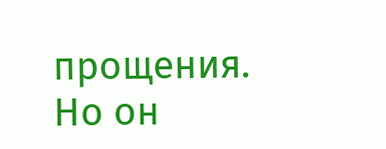прощения. Но он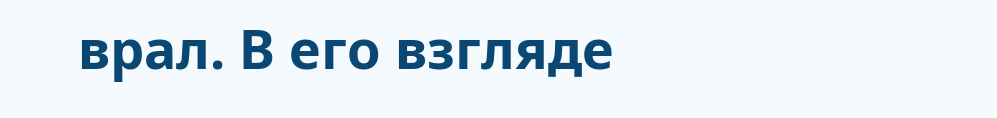врал. В его взгляде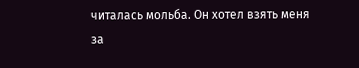читалась мольба. Он хотел взять меня за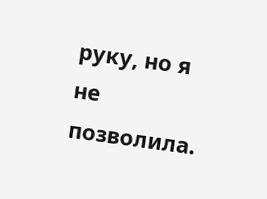руку, но я не позволила.